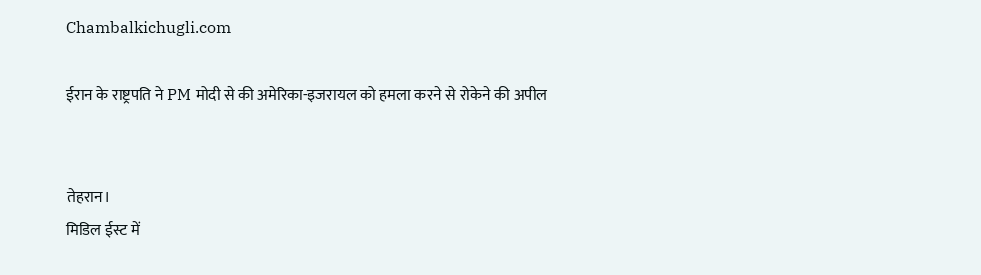Chambalkichugli.com

ईरान के राष्ट्रपति ने PM मोदी से की अमेरिका-इजरायल को हमला करने से रोकेने की अपील


तेहरान।
मिडिल ईस्ट में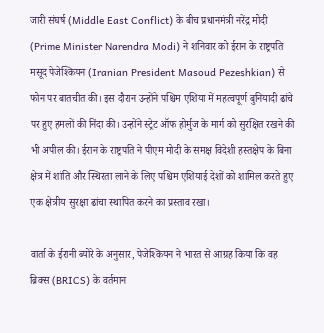जारी संघर्ष (Middle East Conflict) के बीच प्रधानमंत्री नरेंद्र मोदी (Prime Minister Narendra Modi) ने शनिवार को ईरान के राष्ट्रपति मसूद पेजेश्कियन (Iranian President Masoud Pezeshkian) से फोन पर बातचीत की। इस दौरान उन्होंने पश्चिम एशिया में महत्वपूर्ण बुनियादी ढांचे पर हुए हमलों की निंदा की। उन्होंने स्ट्रेट ऑफ होर्मुज के मार्ग को सुरक्षित रखने की भी अपील की। ईरान के राष्ट्रपति ने पीएम मोदी के समक्ष विदेशी हस्तक्षेप के बिना क्षेत्र में शांति और स्थिरता लाने के लिए पश्चिम एशियाई देशों को शामिल करते हुए एक क्षेत्रीय सुरक्षा ढांचा स्थापित करने का प्रस्ताव रखा।

वार्ता के ईरानी ब्योरे के अनुसार, पेजेश्कियन ने भारत से आग्रह किया कि वह ब्रिक्स (BRICS) के वर्तमान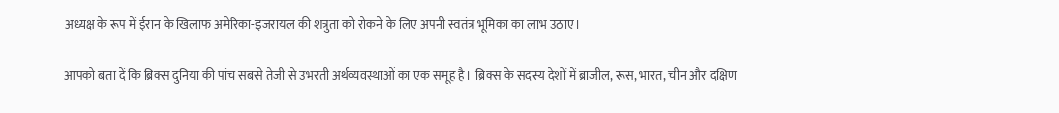अध्यक्ष के रूप में ईरान के खिलाफ अमेरिका-इजरायल की शत्रुता को रोकने के लिए अपनी स्वतंत्र भूमिका का लाभ उठाए।

आपको बता दें कि ब्रिक्स दुनिया की पांच सबसे तेजी से उभरती अर्थव्यवस्थाओं का एक समूह है। ब्रिक्स के सदस्य देशों में ब्राजील, रूस, भारत, चीन और दक्षिण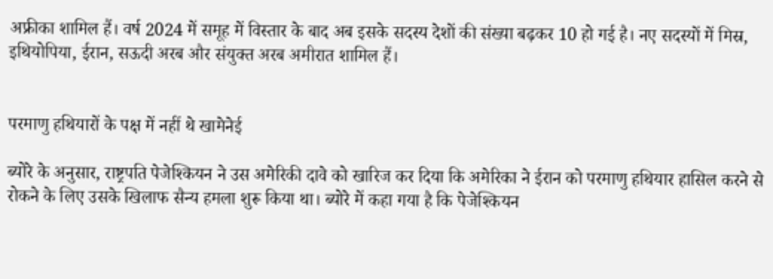अफ्रीका शामिल हैं। वर्ष 2024 में समूह में विस्तार के बाद अब इसके सदस्य देशों की संख्या बढ़कर 10 हो गई है। नए सदस्यों में मिस्र, इथियोपिया, ईरान, सऊदी अरब और संयुक्त अरब अमीरात शामिल हैं।


परमाणु हथियारों के पक्ष में नहीं थे खामेनेई

ब्योरे के अनुसार, राष्ट्रपति पेजेश्कियन ने उस अमेरिकी दावे को खारिज कर दिया कि अमेरिका ने ईरान को परमाणु हथियार हासिल करने से रोकने के लिए उसके खिलाफ सैन्य हमला शुरू किया था। ब्योरे में कहा गया है कि पेजेश्कियन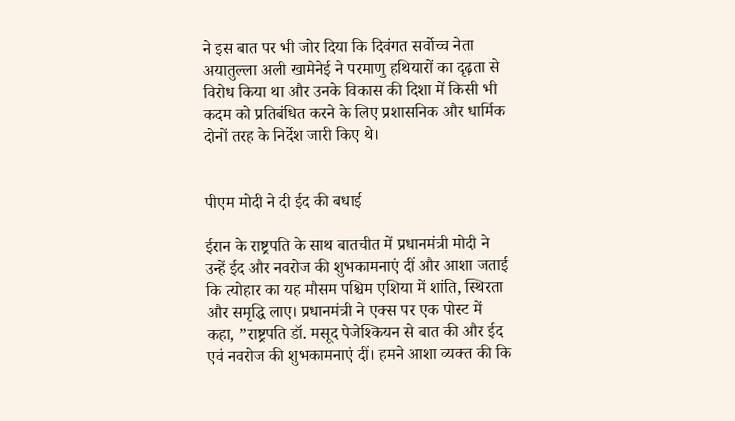ने इस बात पर भी जोर दिया कि दिवंगत सर्वोच्च नेता अयातुल्ला अली खामेनेई ने परमाणु हथियारों का दृढ़ता से विरोध किया था और उनके विकास की दिशा में किसी भी कदम को प्रतिबंधित करने के लिए प्रशासनिक और धार्मिक दोनों तरह के निर्देश जारी किए थे।


पीएम मोदी ने दी ईद की बधाई

ईरान के राष्ट्रपति के साथ बातचीत में प्रधानमंत्री मोदी ने उन्हें ईद और नवरोज की शुभकामनाएं दीं और आशा जताई कि त्योहार का यह मौसम पश्चिम एशिया में शांति, स्थिरता और समृद्धि लाए। प्रधानमंत्री ने एक्स पर एक पोस्ट में कहा, ”राष्ट्रपति डॉ. मसूद पेजेश्कियन से बात की और ईद एवं नवरोज की शुभकामनाएं दीं। हमने आशा व्यक्त की कि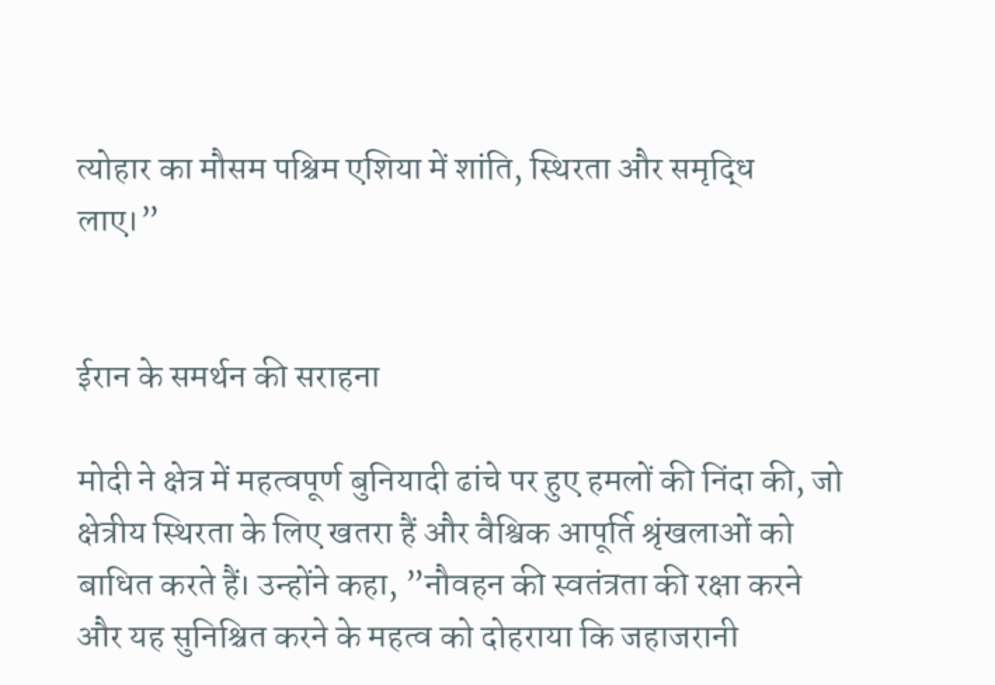त्योहार का मौसम पश्चिम एशिया में शांति, स्थिरता और समृद्धि लाए।”


ईरान के समर्थन की सराहना

मोदी ने क्षेत्र में महत्वपूर्ण बुनियादी ढांचे पर हुए हमलों की निंदा की, जो क्षेत्रीय स्थिरता के लिए खतरा हैं और वैश्विक आपूर्ति श्रृंखलाओं को बाधित करते हैं। उन्होंने कहा, ”नौवहन की स्वतंत्रता की रक्षा करने और यह सुनिश्चित करने के महत्व को दोहराया कि जहाजरानी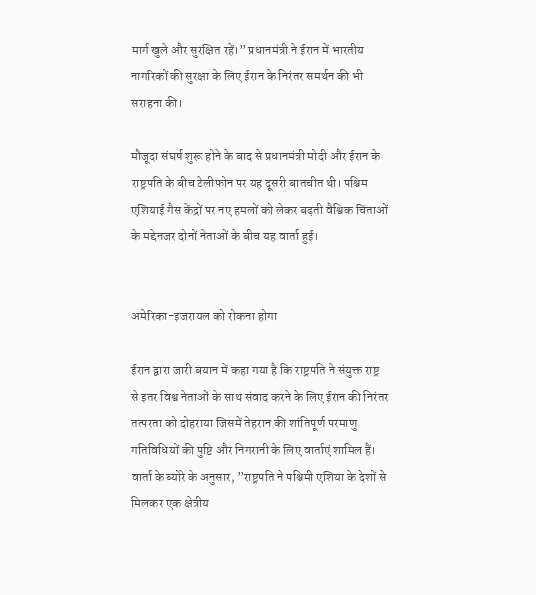मार्ग खुले और सुरक्षित रहें।” प्रधानमंत्री ने ईरान में भारतीय नागरिकों की सुरक्षा के लिए ईरान के निरंतर समर्थन की भी सराहना की।

मौजूदा संघर्ष शुरू होने के बाद से प्रधानमंत्री मोदी और ईरान के राष्ट्रपति के बीच टेलीफोन पर यह दूसरी बातचीत थी। पश्चिम एशियाई गैस केंद्रों पर नए हमलों को लेकर बढ़ती वैश्विक चिंताओं के मद्देनजर दोनों नेताओं के बीच यह वार्ता हुई।


अमेरिका-इजरायल को रोकना होगा

ईरान द्वारा जारी बयान में कहा गया है कि राष्ट्रपति ने संयुक्त राष्ट्र से इतर विश्व नेताओं के साथ संवाद करने के लिए ईरान की निरंतर तत्परता को दोहराया जिसमें तेहरान की शांतिपूर्ण परमाणु गतिविधियों की पुष्टि और निगरानी के लिए वार्ताएं शामिल हैं। वार्ता के ब्योरे के अनुसार, ”राष्ट्रपति ने पश्चिमी एशिया के देशों से मिलकर एक क्षेत्रीय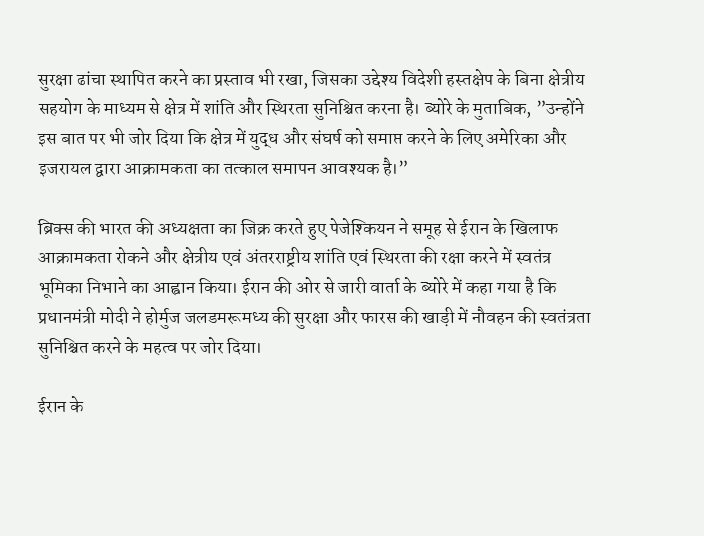सुरक्षा ढांचा स्थापित करने का प्रस्ताव भी रखा, जिसका उद्देश्य विदेशी हस्तक्षेप के बिना क्षेत्रीय सहयोग के माध्यम से क्षेत्र में शांति और स्थिरता सुनिश्चित करना है। ब्योरे के मुताबिक, ”उन्होंने इस बात पर भी जोर दिया कि क्षेत्र में युद्ध और संघर्ष को समाप्त करने के लिए अमेरिका और इजरायल द्वारा आक्रामकता का तत्काल समापन आवश्यक है।”

ब्रिक्स की भारत की अध्यक्षता का जिक्र करते हुए पेजेश्कियन ने समूह से ईरान के खिलाफ आक्रामकता रोकने और क्षेत्रीय एवं अंतरराष्ट्रीय शांति एवं स्थिरता की रक्षा करने में स्वतंत्र भूमिका निभाने का आह्वान किया। ईरान की ओर से जारी वार्ता के ब्योरे में कहा गया है कि प्रधानमंत्री मोदी ने होर्मुज जलडमरूमध्य की सुरक्षा और फारस की खाड़ी में नौवहन की स्वतंत्रता सुनिश्चित करने के महत्व पर जोर दिया।

ईरान के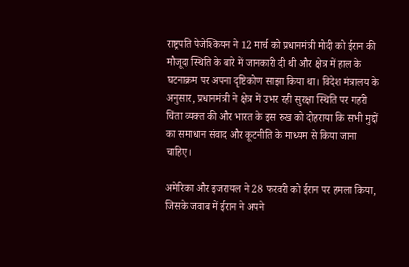राष्ट्रपति पेजेश्कियन ने 12 मार्च को प्रधानमंत्री मोदी को ईरान की मौजूदा स्थिति के बारे में जानकारी दी थी और क्षेत्र में हाल के घटनाक्रम पर अपना दृष्टिकोण साझा किया था। विदेश मंत्रालय के अनुसार, प्रधानमंत्री ने क्षेत्र में उभर रही सुरक्षा स्थिति पर गहरी चिंता व्यक्त की और भारत के इस रुख को दोहराया कि सभी मुद्दों का समाधान संवाद और कूटनीति के माध्यम से किया जाना चाहिए।

अमेरिका और इजरायल ने 28 फरवरी को ईरान पर हमला किया, जिसके जवाब में ईरान ने अपने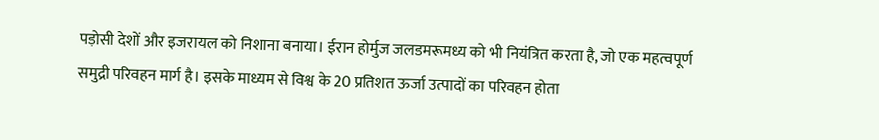पड़ोसी देशों और इजरायल को निशाना बनाया। ईरान होर्मुज जलडमरूमध्य को भी नियंत्रित करता है, जो एक महत्वपूर्ण समुद्री परिवहन मार्ग है। इसके माध्यम से विश्व के 20 प्रतिशत ऊर्जा उत्पादों का परिवहन होता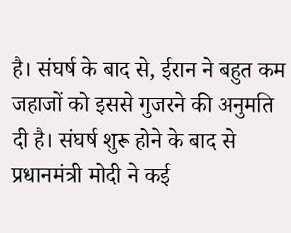है। संघर्ष के बाद से, ईरान ने बहुत कम जहाजों को इससे गुजरने की अनुमति दी है। संघर्ष शुरू होने के बाद से प्रधानमंत्री मोदी ने कई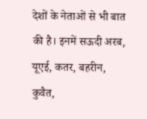देशों के नेताओं से भी बात की है। इनमें सऊदी अरब, यूएई, कतर, बहरीन, कुवैत,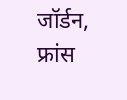जॉर्डन, फ्रांस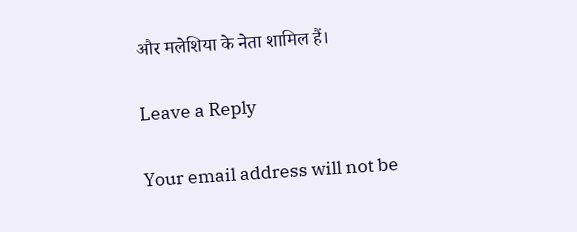और मलेशिया के नेता शामिल हैं।

Leave a Reply

Your email address will not be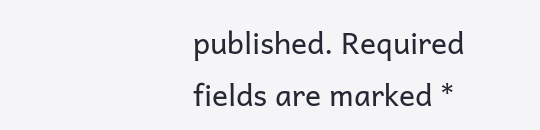published. Required fields are marked *